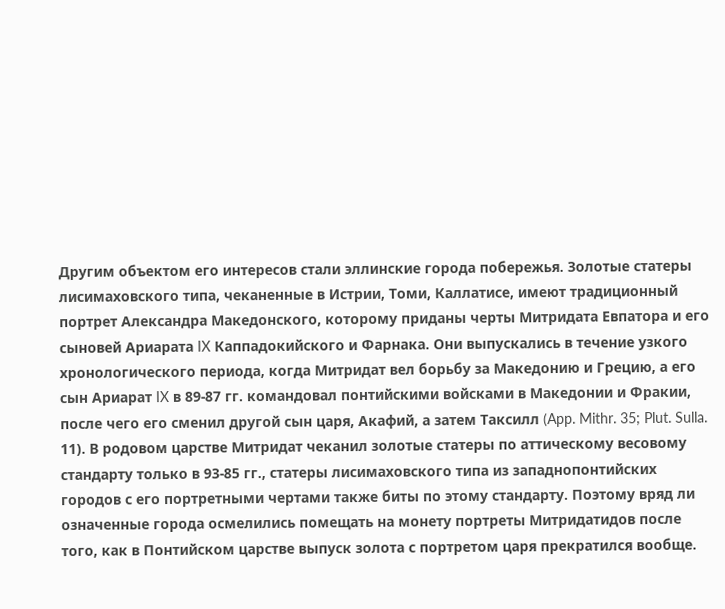Другим объектом его интересов стали эллинские города побережья. Золотые статеры лисимаховского типа, чеканенные в Истрии, Томи, Каллатисе, имеют традиционный портрет Александра Македонского, которому приданы черты Митридата Евпатора и его сыновей Ариарата IX Каппадокийского и Фарнака. Они выпускались в течение узкого хронологического периода, когда Митридат вел борьбу за Македонию и Грецию, а его сын Ариарат IX в 89-87 гг. командовал понтийскими войсками в Македонии и Фракии, после чего его сменил другой сын царя, Акафий, а затем Таксилл (App. Mithr. 35; Plut. Sulla. 11). В родовом царстве Митридат чеканил золотые статеры по аттическому весовому стандарту только в 93-85 гг., статеры лисимаховского типа из западнопонтийских городов с его портретными чертами также биты по этому стандарту. Поэтому вряд ли означенные города осмелились помещать на монету портреты Митридатидов после того, как в Понтийском царстве выпуск золота с портретом царя прекратился вообще.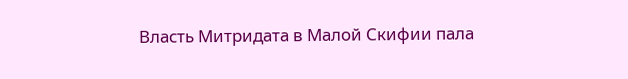Власть Митридата в Малой Скифии пала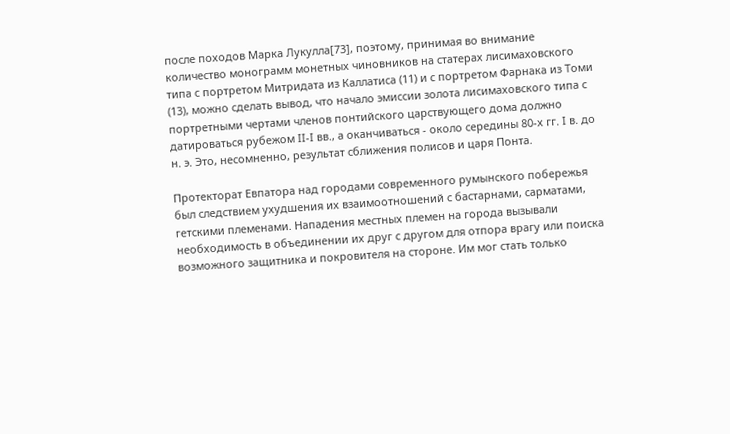после походов Марка Лукулла[73], поэтому, принимая во внимание количество монограмм монетных чиновников на статерах лисимаховского типа с портретом Митридата из Каллатиса (11) и с портретом Фарнака из Томи (13), можно сделать вывод, что начало эмиссии золота лисимаховского типа с портретными чертами членов понтийского царствующего дома должно датироваться рубежом II-I вв., а оканчиваться - около середины 80-х гг. I в. до н. э. Это, несомненно, результат сближения полисов и царя Понта.

Протекторат Евпатора над городами современного румынского побережья был следствием ухудшения их взаимоотношений с бастарнами, сарматами, гетскими племенами. Нападения местных племен на города вызывали необходимость в объединении их друг с другом для отпора врагу или поиска возможного защитника и покровителя на стороне. Им мог стать только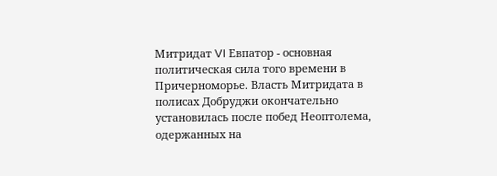Митридат VI Евпатор - основная политическая сила того времени в Причерноморье. Власть Митридата в полисах Добруджи окончательно установилась после побед Неоптолема, одержанных на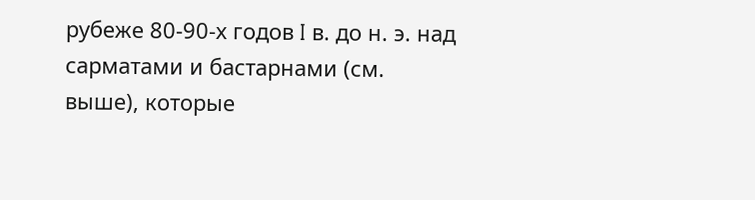рубеже 80-90-х годов I в. до н. э. над сарматами и бастарнами (см. выше), которые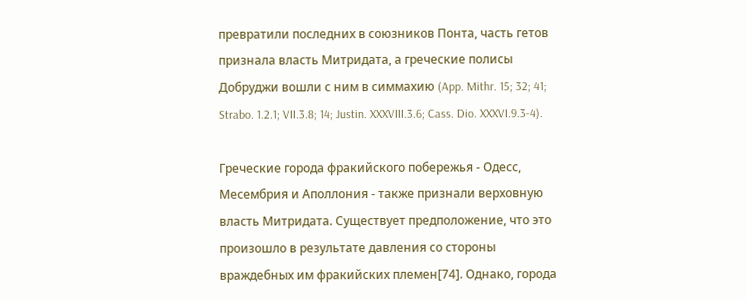превратили последних в союзников Понта, часть гетов признала власть Митридата, а греческие полисы Добруджи вошли с ним в симмахию (App. Mithr. 15; 32; 41; Strabo. 1.2.1; VII.3.8; 14; Justin. XXXVIII.3.6; Cass. Dio. XXXVI.9.3-4).

Греческие города фракийского побережья - Одесс, Месембрия и Аполлония - также признали верховную власть Митридата. Существует предположение, что это произошло в результате давления со стороны враждебных им фракийских племен[74]. Однако, города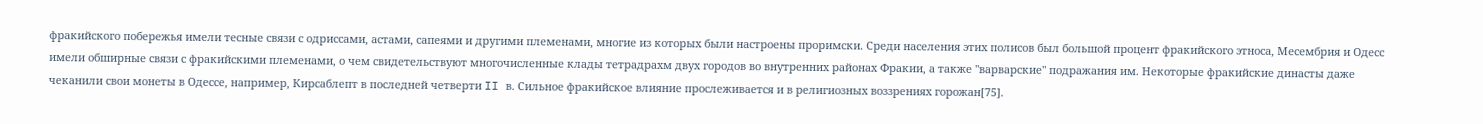фракийского побережья имели тесные связи с одриссами, астами, сапеями и другими племенами, многие из которых были настроены проримски. Среди населения этих полисов был большой процент фракийского этноса, Месембрия и Одесс имели обширные связи с фракийскими племенами, о чем свидетельствуют многочисленные клады тетрадрахм двух городов во внутренних районах Фракии, а также "варварские" подражания им. Некоторые фракийские династы даже чеканили свои монеты в Одессе, например, Кирсаблепт в последней четверти II в. Сильное фракийское влияние прослеживается и в религиозных воззрениях горожан[75].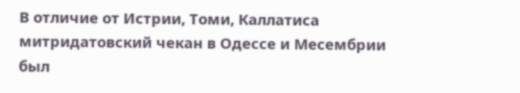В отличие от Истрии, Томи, Каллатиса митридатовский чекан в Одессе и Месембрии был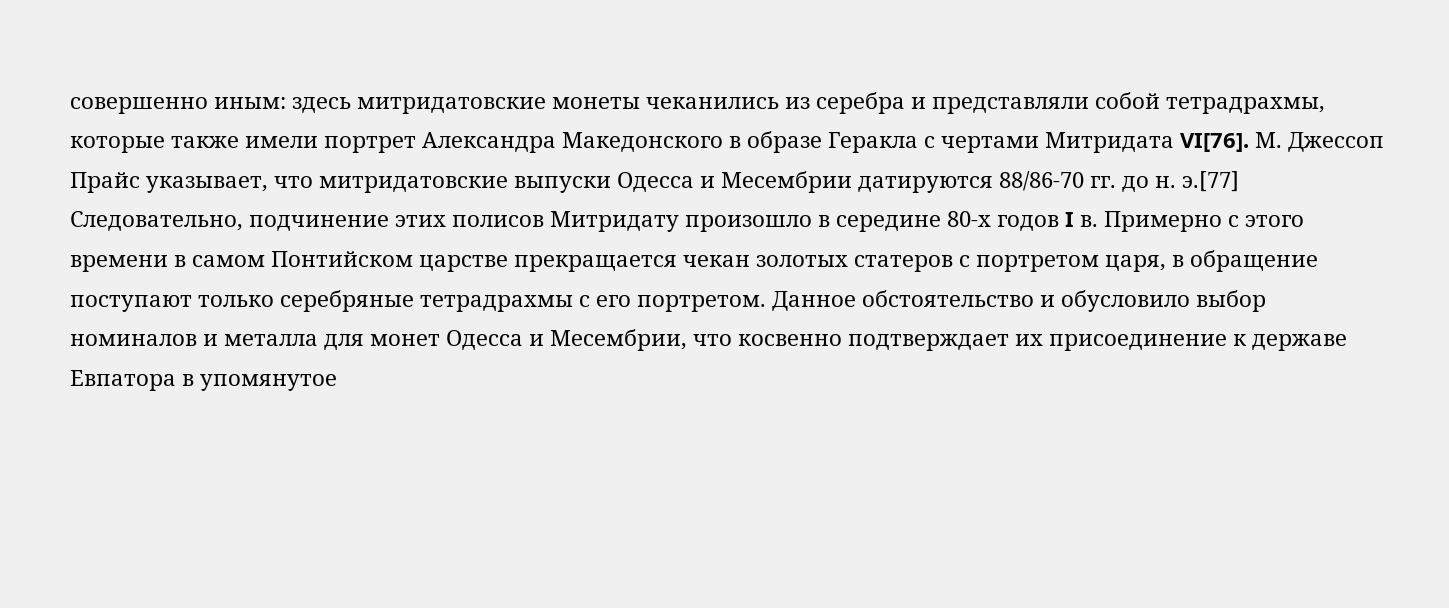совершенно иным: здесь митридатовские монеты чеканились из серебра и представляли собой тетрадрахмы, которые также имели портрет Александра Македонского в образе Геракла с чертами Митридата VI[76]. М. Джессоп Прайс указывает, что митридатовские выпуски Одесса и Месембрии датируются 88/86-70 гг. до н. э.[77] Следовательно, подчинение этих полисов Митридату произошло в середине 80-х годов I в. Примерно с этого времени в самом Понтийском царстве прекращается чекан золотых статеров с портретом царя, в обращение поступают только серебряные тетрадрахмы с его портретом. Данное обстоятельство и обусловило выбор номиналов и металла для монет Одесса и Месембрии, что косвенно подтверждает их присоединение к державе Евпатора в упомянутое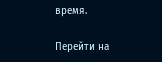время.

Перейти на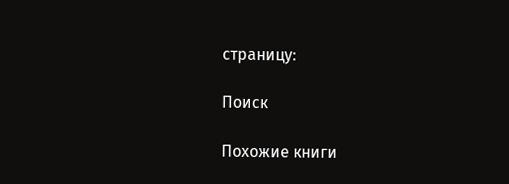страницу:

Поиск

Похожие книги